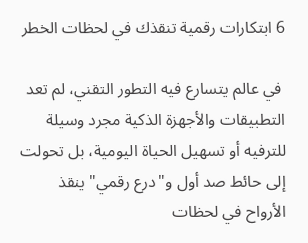6 ابتكارات رقمية تنقذك في لحظات الخطر

 في عالم يتسارع فيه التطور التقني، لم تعد التطبيقات والأجهزة الذكية مجرد وسيلة للترفيه أو تسهيل الحياة اليومية، بل تحولت إلى حائط صد أول و"درع رقمي" ينقذ الأرواح في لحظات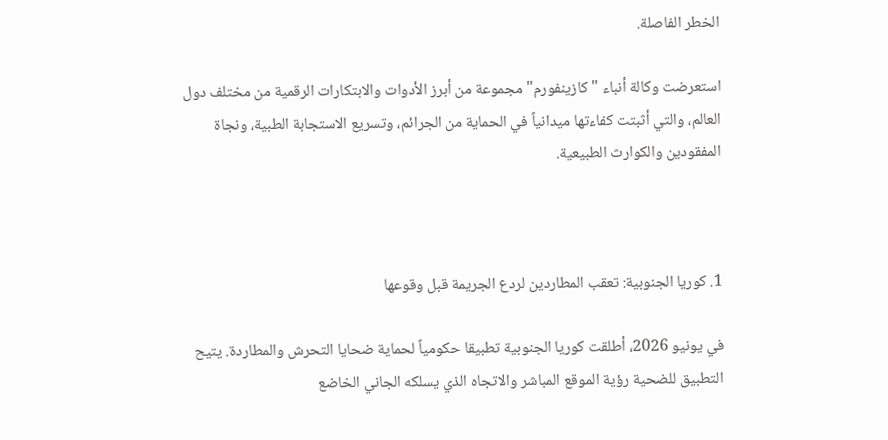الخطر الفاصلة.

استعرضت وكالة أنباء "كازينفورم" مجموعة من أبرز الأدوات والابتكارات الرقمية من مختلف دول العالم، والتي أثبتت كفاءتها ميدانياً في الحماية من الجرائم، وتسريع الاستجابة الطبية، ونجاة المفقودين والكوارث الطبيعية.



1. كوريا الجنوبية: تعقب المطاردين لردع الجريمة قبل وقوعها

في يونيو 2026، أطلقت كوريا الجنوبية تطبيقا حكومياً لحماية ضحايا التحرش والمطاردة. يتيح التطبيق للضحية رؤية الموقع المباشر والاتجاه الذي يسلكه الجاني الخاضع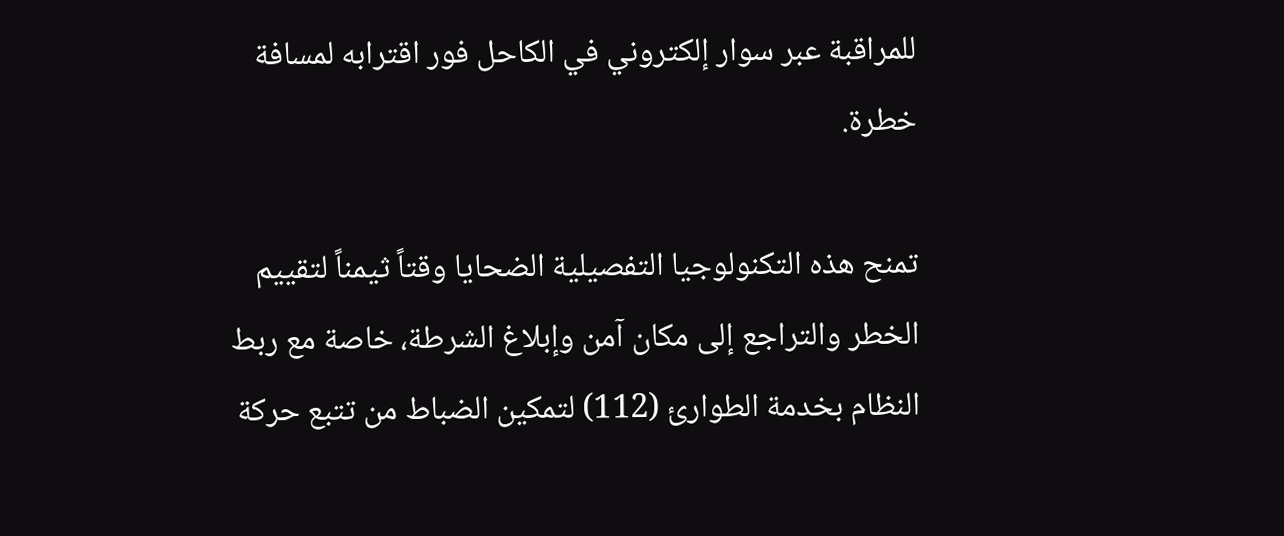للمراقبة عبر سوار إلكتروني في الكاحل فور اقترابه لمسافة خطرة.

تمنح هذه التكنولوجيا التفصيلية الضحايا وقتاً ثيمناً لتقييم الخطر والتراجع إلى مكان آمن وإبلاغ الشرطة، خاصة مع ربط النظام بخدمة الطوارئ (112) لتمكين الضباط من تتبع حركة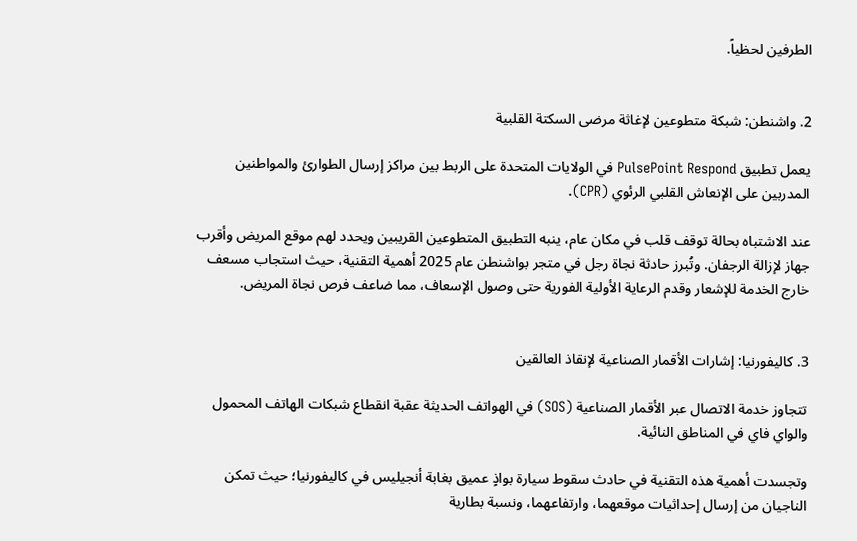الطرفين لحظياً.


2. واشنطن: شبكة متطوعين لإغاثة مرضى السكتة القلبية

يعمل تطبيق PulsePoint Respond في الولايات المتحدة على الربط بين مراكز إرسال الطوارئ والمواطنين المدربين على الإنعاش القلبي الرئوي (CPR).

عند الاشتباه بحالة توقف قلب في مكان عام، ينبه التطبيق المتطوعين القريبين ويحدد لهم موقع المريض وأقرب جهاز لإزالة الرجفان. وتُبرز حادثة نجاة رجل في متجر بواشنطن عام 2025 أهمية التقنية، حيث استجاب مسعف خارج الخدمة للإشعار وقدم الرعاية الأولية الفورية حتى وصول الإسعاف، مما ضاعف فرص نجاة المريض.


3. كاليفورنيا: إشارات الأقمار الصناعية لإنقاذ العالقين

تتجاوز خدمة الاتصال عبر الأقمار الصناعية (SOS) في الهواتف الحديثة عقبة انقطاع شبكات الهاتف المحمول والواي فاي في المناطق النائية.

وتجسدت أهمية هذه التقنية في حادث سقوط سيارة بواذٍ عميق بغابة أنجيليس في كاليفورنيا؛ حيث تمكن الناجيان من إرسال إحداثيات موقعهما، وارتفاعهما، ونسبة بطارية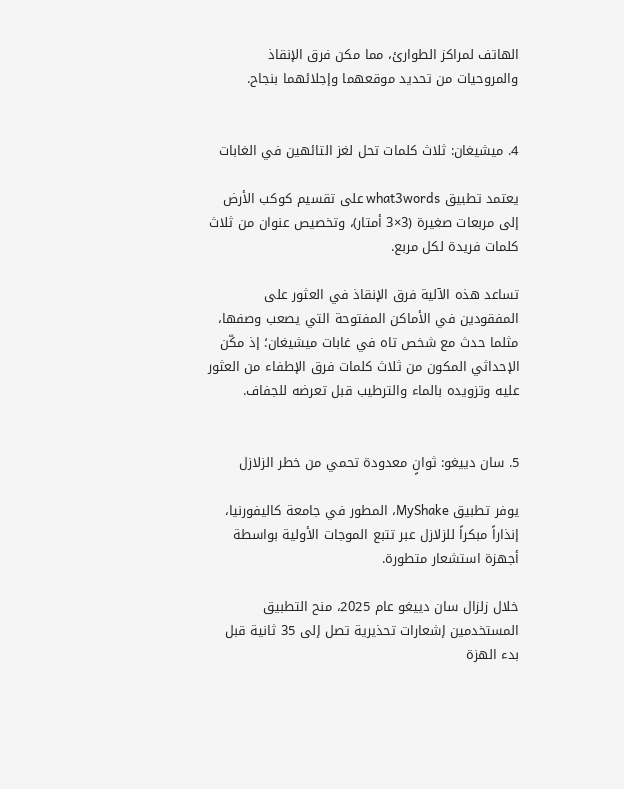الهاتف لمراكز الطوارئ، مما مكن فرق الإنقاذ والمروحيات من تحديد موقعهما وإجلائهما بنجاح.


4. ميشيغان: ثلاث كلمات تحل لغز التائهين في الغابات

يعتمد تطبيق what3words على تقسيم كوكب الأرض إلى مربعات صغيرة (3×3 أمتار)، وتخصيص عنوان من ثلاث كلمات فريدة لكل مربع.

تساعد هذه الآلية فرق الإنقاذ في العثور على المفقودين في الأماكن المفتوحة التي يصعب وصفها، مثلما حدث مع شخص تاه في غابات ميشيغان؛ إذ مكّن الإحداثي المكون من ثلاث كلمات فرق الإطفاء من العثور عليه وتزويده بالماء والترطيب قبل تعرضه للجفاف.


5. سان دييغو: ثوانٍ معدودة تحمي من خطر الزلازل

يوفر تطبيق MyShake، المطور في جامعة كاليفورنيا، إنذاراً مبكراً للزلازل عبر تتبع الموجات الأولية بواسطة أجهزة استشعار متطورة.

خلال زلزال سان دييغو عام 2025، منح التطبيق المستخدمين إشعارات تحذيرية تصل إلى 35 ثانية قبل بدء الهزة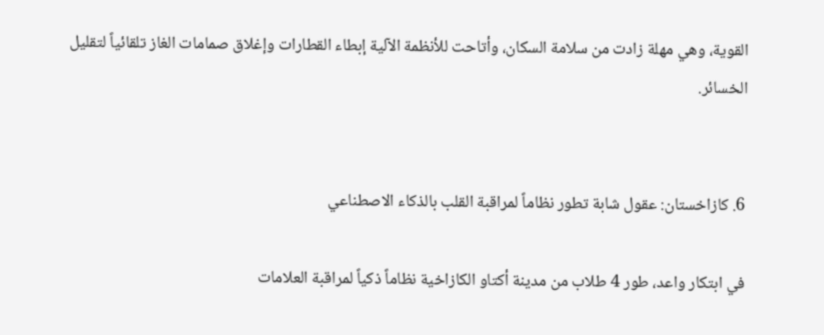القوية، وهي مهلة زادت من سلامة السكان، وأتاحت للأنظمة الآلية إبطاء القطارات وإغلاق صمامات الغاز تلقائياً لتقليل الخسائر.


6. كازاخستان: عقول شابة تطور نظاماً لمراقبة القلب بالذكاء الاصطناعي

في ابتكار واعد، طور 4 طلاب من مدينة أكتاو الكازاخية نظاماً ذكياً لمراقبة العلامات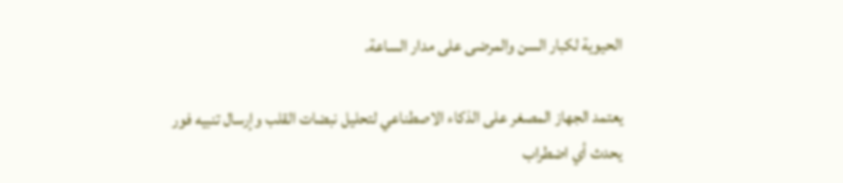الحيوية لكبار السن والمرضى على مدار الساعة.

يعتمد الجهاز المصغر على الذكاء الاصطناعي لتحليل نبضات القلب وإرسال تنبيه فور يحدث أي اضطراب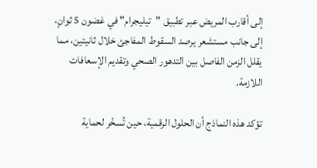إلى أقارب المريض عبر تطبيق "تيليجرام" في غضون 5 ثوانٍ، إلى جانب مستشعر يرصد السقوط المفاجئ خلال ثانيتين، مما يقلل الزمن الفاصل بين التدهور الصحي وتقديم الإسعافات اللازمة.

تؤكد هذه النماذج أن الحلول الرقمية، حين تُسخّر لحماية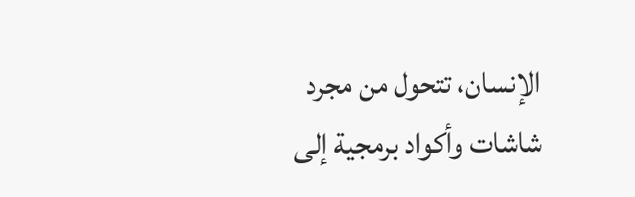الإنسان، تتحول من مجرد شاشات وأكواد برمجية إلى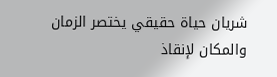شريان حياة حقيقي يختصر الزمان والمكان لإنقاذ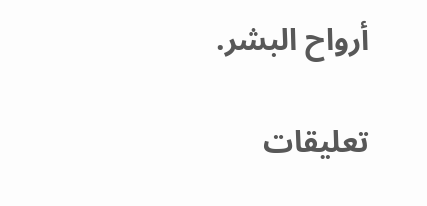أرواح البشر.

تعليقات